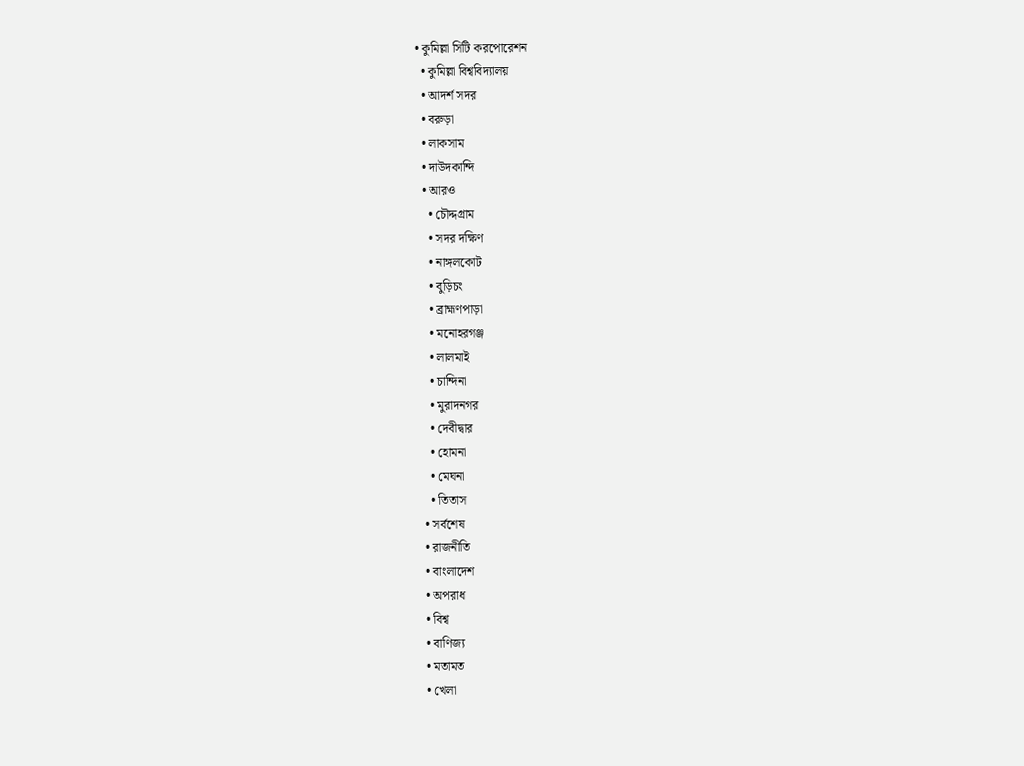• কুমিল্লা সিটি করপোরেশন
  • কুমিল্লা বিশ্ববিদ্যালয়
  • আদর্শ সদর
  • বরুড়া
  • লাকসাম
  • দাউদকান্দি
  • আরও
    • চৌদ্দগ্রাম
    • সদর দক্ষিণ
    • নাঙ্গলকোট
    • বুড়িচং
    • ব্রাহ্মণপাড়া
    • মনোহরগঞ্জ
    • লালমাই
    • চান্দিনা
    • মুরাদনগর
    • দেবীদ্বার
    • হোমনা
    • মেঘনা
    • তিতাস
  • সর্বশেষ
  • রাজনীতি
  • বাংলাদেশ
  • অপরাধ
  • বিশ্ব
  • বাণিজ্য
  • মতামত
  • খেলা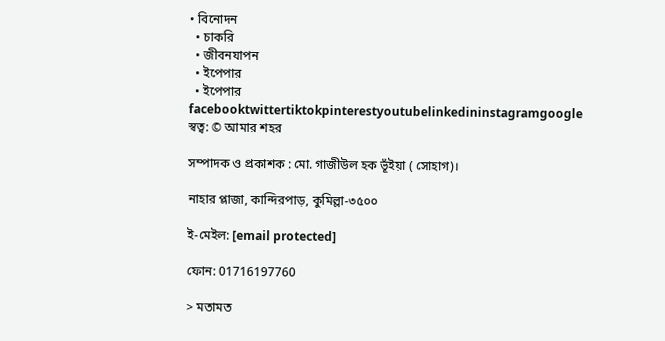• বিনোদন
  • চাকরি
  • জীবনযাপন
  • ইপেপার
  • ইপেপার
facebooktwittertiktokpinterestyoutubelinkedininstagramgoogle
স্বত্ব: © আমার শহর

সম্পাদক ও প্রকাশক : মো. গাজীউল হক ভূঁইয়া ( সোহাগ)।

নাহার প্লাজা, কান্দিরপাড়, কুমিল্লা-৩৫০০

ই-মেইল: [email protected]

ফোন: 01716197760

> মতামত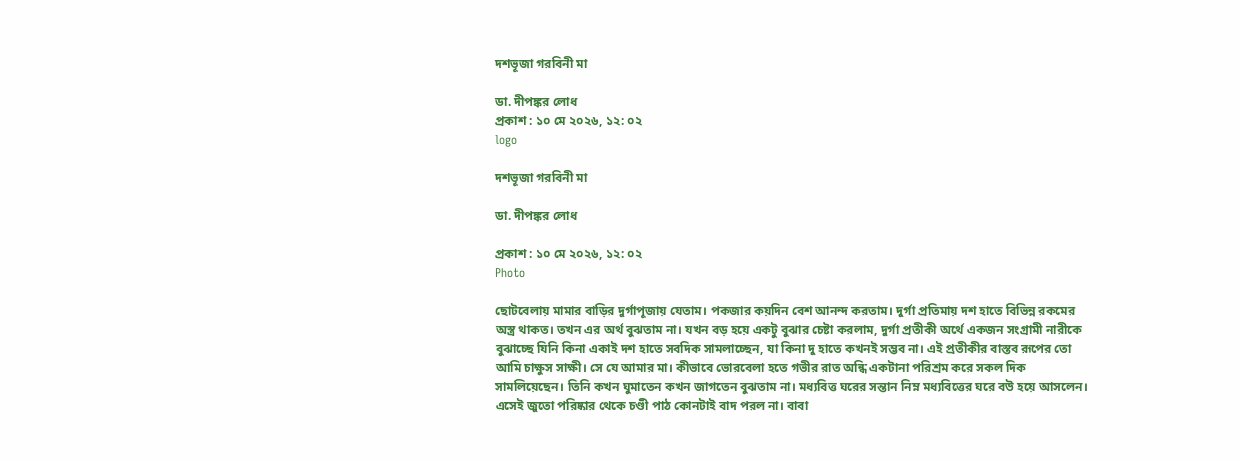দশভূজা গরবিনী মা

ডা. দীপঙ্কর লোধ
প্রকাশ : ১০ মে ২০২৬, ১২: ০২
logo

দশভূজা গরবিনী মা

ডা. দীপঙ্কর লোধ

প্রকাশ : ১০ মে ২০২৬, ১২: ০২
Photo

ছোটবেলায় মামার বাড়ির দুর্গাপূজায় যেতাম। পকজার কয়দিন বেশ আনন্দ করতাম। দুর্গা প্রতিমায় দশ হাতে বিভিন্ন রকমের অস্ত্র থাকত। তখন এর অর্থ বুঝতাম না। যখন বড় হয়ে একটু বুঝার চেষ্টা করলাম, দুর্গা প্রতীকী অর্থে একজন সংগ্রামী নারীকে বুঝাচ্ছে যিনি কিনা একাই দশ হাতে সবদিক সামলাচ্ছেন, যা কিনা দু হাতে কখনই সম্ভব না। এই প্রতীকীর বাস্তব রূপের তো আমি চাক্ষুস সাক্ষী। সে যে আমার মা। কীভাবে ভোরবেলা হতে গভীর রাত অন্ধি একটানা পরিশ্রম করে সকল দিক সামলিয়েছেন। তিনি কখন ঘুমাতেন কখন জাগতেন বুঝতাম না। মধ্যবিত্ত ঘরের সন্তান নিম্ন মধ্যবিত্তের ঘরে বউ হয়ে আসলেন। এসেই জুতো পরিষ্কার থেকে চণ্ডী পাঠ কোনটাই বাদ পরল না। বাবা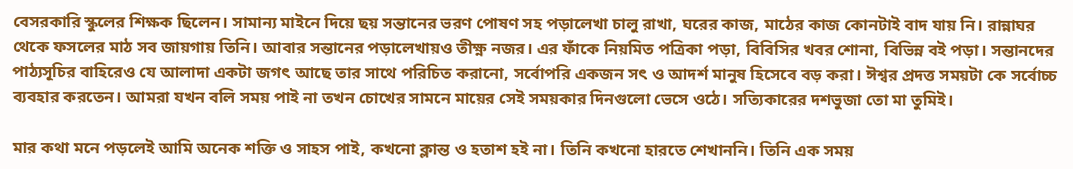বেসরকারি স্কুলের শিক্ষক ছিলেন। সামান্য মাইনে দিয়ে ছয় সন্তানের ভরণ পোষণ সহ পড়ালেখা চালু রাখা, ঘরের কাজ, মাঠের কাজ কোনটাই বাদ যায় নি। রান্নাঘর থেকে ফসলের মাঠ সব জায়গায় তিনি। আবার সন্তানের পড়ালেখায়ও তীক্ষ্ণ নজর। এর ফাঁকে নিয়মিত পত্রিকা পড়া, বিবিসির খবর শোনা, বিভিন্ন বই পড়া। সন্তানদের পাঠ্যসূচির বাহিরেও যে আলাদা একটা জগৎ আছে তার সাথে পরিচিত করানো, সর্বোপরি একজন সৎ ও আদর্শ মানুষ হিসেবে বড় করা। ঈশ্বর প্রদত্ত সময়টা কে সর্বোচ্চ ব্যবহার করতেন। আমরা যখন বলি সময় পাই না তখন চোখের সামনে মায়ের সেই সময়কার দিনগুলো ভেসে ওঠে। সত্যিকারের দশভুজা তো মা তুমিই।

মার কথা মনে পড়লেই আমি অনেক শক্তি ও সাহস পাই, কখনো ক্লান্ত ও হতাশ হই না। তিনি কখনো হারতে শেখাননি। তিনি এক সময়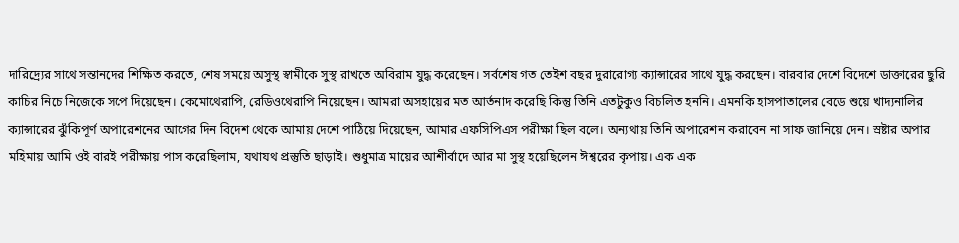দারিদ্র্যের সাথে সন্তানদের শিক্ষিত করতে, শেষ সময়ে অসুস্থ স্বামীকে সুস্থ রাখতে অবিরাম যুদ্ধ করেছেন। সর্বশেষ গত তেইশ বছর দুরারোগ্য ক্যান্সারের সাথে যুদ্ধ করছেন। বারবার দেশে বিদেশে ডাক্তারের ছুরি কাচির নিচে নিজেকে সপে দিয়েছেন। কেমোথেরাপি, রেডিওথেরাপি নিয়েছেন। আমরা অসহায়ের মত আর্তনাদ করেছি কিন্তু তিনি এতটুকুও বিচলিত হননি। এমনকি হাসপাতালের বেডে শুয়ে খাদ্যনালির ক্যান্সারের ঝুঁকিপূর্ণ অপারেশনের আগের দিন বিদেশ থেকে আমায় দেশে পাঠিয়ে দিয়েছেন, আমার এফসিপিএস পরীক্ষা ছিল বলে। অন্যথায় তিনি অপারেশন করাবেন না সাফ জানিয়ে দেন। স্রষ্টার অপার মহিমায় আমি ওই বারই পরীক্ষায় পাস করেছিলাম, যথাযথ প্রস্তুতি ছাড়াই। শুধুমাত্র মায়ের আশীর্বাদে আর মা সুস্থ হয়েছিলেন ঈশ্বরের কৃপায়। এক এক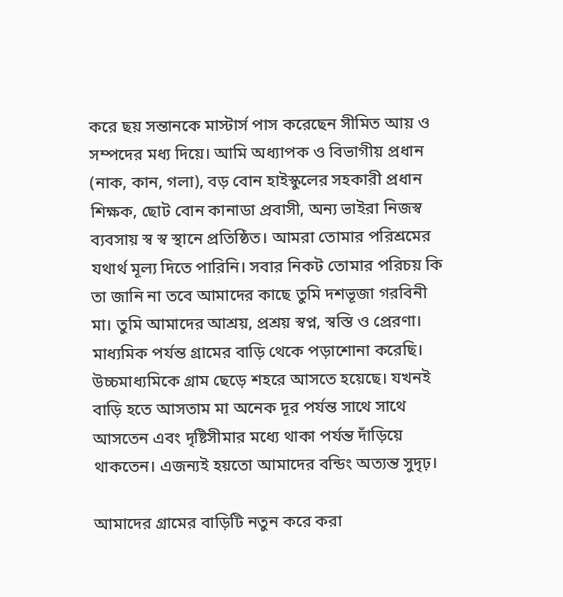করে ছয় সন্তানকে মাস্টার্স পাস করেছেন সীমিত আয় ও সম্পদের মধ্য দিয়ে। আমি অধ্যাপক ও বিভাগীয় প্রধান (নাক, কান, গলা), বড় বোন হাইস্কুলের সহকারী প্রধান শিক্ষক, ছোট বোন কানাডা প্রবাসী, অন্য ভাইরা নিজস্ব ব্যবসায় স্ব স্ব স্থানে প্রতিষ্ঠিত। আমরা তোমার পরিশ্রমের যথার্থ মূল্য দিতে পারিনি। সবার নিকট তোমার পরিচয় কি তা জানি না তবে আমাদের কাছে তুমি দশভূজা গরবিনী মা। তুমি আমাদের আশ্রয়, প্রশ্রয় স্বপ্ন, স্বস্তি ও প্রেরণা। মাধ্যমিক পর্যন্ত গ্রামের বাড়ি থেকে পড়াশোনা করেছি। উচ্চমাধ্যমিকে গ্রাম ছেড়ে শহরে আসতে হয়েছে। যখনই বাড়ি হতে আসতাম মা অনেক দূর পর্যন্ত সাথে সাথে আসতেন এবং দৃষ্টিসীমার মধ্যে থাকা পর্যন্ত দাঁড়িয়ে থাকতেন। এজন্যই হয়তো আমাদের বন্ডিং অত্যন্ত সুদৃঢ়।

আমাদের গ্রামের বাড়িটি নতুন করে করা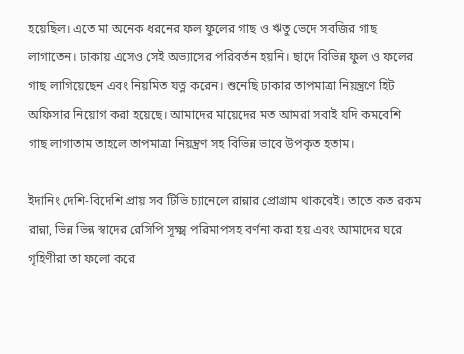হয়েছিল। এতে মা অনেক ধরনের ফল ফুলের গাছ ও ঋতু ভেদে সবজির গাছ লাগাতেন। ঢাকায় এসেও সেই অভ্যাসের পরিবর্তন হয়নি। ছাদে বিভিন্ন ফুল ও ফলের গাছ লাগিয়েছেন এবং নিয়মিত যত্ন করেন। শুনেছি ঢাকার তাপমাত্রা নিয়ন্ত্রণে হিট অফিসার নিয়োগ করা হয়েছে। আমাদের মায়েদের মত আমরা সবাই যদি কমবেশি গাছ লাগাতাম তাহলে তাপমাত্রা নিয়ন্ত্রণ সহ বিভিন্ন ভাবে উপকৃত হতাম।

ইদানিং দেশি-বিদেশি প্রায় সব টিভি চ্যানেলে রান্নার প্রোগ্রাম থাকবেই। তাতে কত রকম রান্না, ভিন্ন ভিন্ন স্বাদের রেসিপি সূক্ষ্ম পরিমাপসহ বর্ণনা করা হয় এবং আমাদের ঘরে গৃহিণীরা তা ফলো করে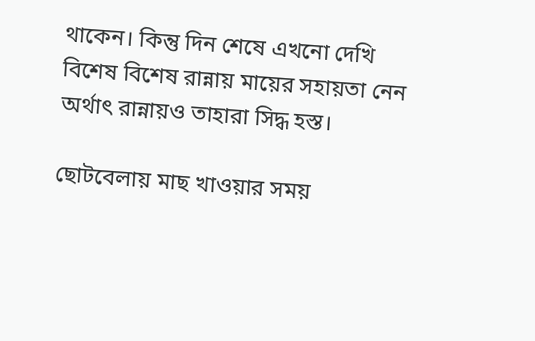থাকেন। কিন্তু দিন শেষে এখনো দেখি বিশেষ বিশেষ রান্নায় মায়ের সহায়তা নেন অর্থাৎ রান্নায়ও তাহারা সিদ্ধ হস্ত।

ছোটবেলায় মাছ খাওয়ার সময়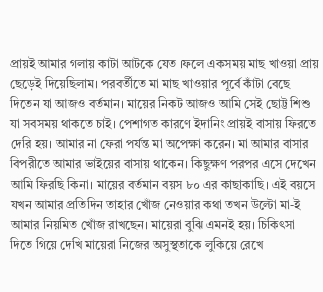প্রায়ই আমার গলায় কাটা আটকে যেত ।ফলে একসময় মাছ খাওয়া প্রায় ছেড়েই দিয়েছিলাম। পরবর্তীতে মা মাছ খাওয়ার পূর্বে কাঁটা বেছে দিতেন যা আজও বর্তমান। মায়ের নিকট আজও আমি সেই ছোট্ট শিশু যা সবসময় থাকতে চাই। পেশাগত কারণে ইদানিং প্রায়ই বাসায় ফিরতে দেরি হয়। আমার না ফেরা পর্যন্ত মা অপেক্ষা করেন। মা আমার বাসার বিপরীতে আমার ভাইয়ের বাসায় থাকেন। কিছুক্ষণ পরপর এসে দেখেন আমি ফিরছি কিনা। মায়ের বর্তমান বয়স ৮০ এর কাছাকাছি। এই বয়সে যখন আমার প্রতিদিন তাহার খোঁজ নেওয়ার কথা তখন উল্টো মা-ই আমার নিয়মিত খোঁজ রাখছেন। মায়েরা বুঝি এমনই হয়। চিকিৎসা দিতে গিয়ে দেখি মায়েরা নিজের অসুস্থতাকে লুকিয়ে রেখে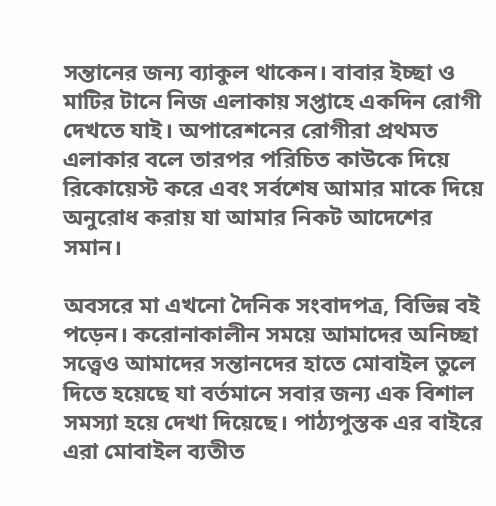সন্তানের জন্য ব্যাকুল থাকেন। বাবার ইচ্ছা ও মাটির টানে নিজ এলাকায় সপ্তাহে একদিন রোগী দেখতে যাই। অপারেশনের রোগীরা প্রথমত এলাকার বলে তারপর পরিচিত কাউকে দিয়ে রিকোয়েস্ট করে এবং সর্বশেষ আমার মাকে দিয়ে অনুরোধ করায় যা আমার নিকট আদেশের সমান।

অবসরে মা এখনো দৈনিক সংবাদপত্র, বিভিন্ন বই পড়েন। করোনাকালীন সময়ে আমাদের অনিচ্ছা সত্ত্বেও আমাদের সন্তানদের হাতে মোবাইল তুলে দিতে হয়েছে যা বর্তমানে সবার জন্য এক বিশাল সমস্যা হয়ে দেখা দিয়েছে। পাঠ্যপুস্তক এর বাইরে এরা মোবাইল ব্যতীত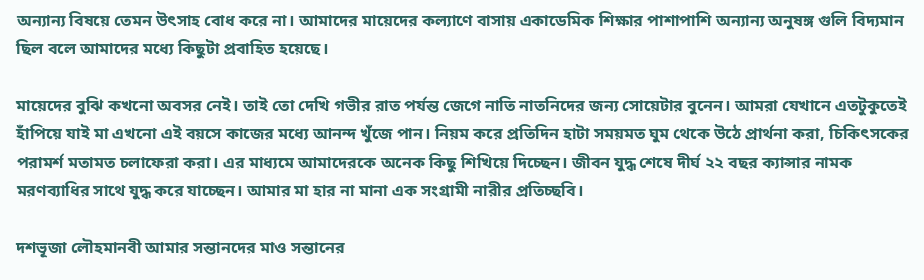অন্যান্য বিষয়ে তেমন উৎসাহ বোধ করে না। আমাদের মায়েদের কল্যাণে বাসায় একাডেমিক শিক্ষার পাশাপাশি অন্যান্য অনুষঙ্গ গুলি বিদ্যমান ছিল বলে আমাদের মধ্যে কিছুটা প্রবাহিত হয়েছে।

মায়েদের বুঝি কখনো অবসর নেই। তাই তো দেখি গভীর রাত পর্যন্ত জেগে নাতি নাতনিদের জন্য সোয়েটার বুনেন। আমরা যেখানে এতটুকুতেই হাঁপিয়ে যাই মা এখনো এই বয়সে কাজের মধ্যে আনন্দ খুঁজে পান। নিয়ম করে প্রতিদিন হাটা সময়মত ঘুম থেকে উঠে প্রার্থনা করা, চিকিৎসকের পরামর্শ মতামত চলাফেরা করা। এর মাধ্যমে আমাদেরকে অনেক কিছু শিখিয়ে দিচ্ছেন। জীবন যুদ্ধ শেষে দীর্ঘ ২২ বছর ক্যান্সার নামক মরণব্যাধির সাথে যুদ্ধ করে যাচ্ছেন। আমার মা হার না মানা এক সংগ্রামী নারীর প্রতিচ্ছবি।

দশভূজা লৌহমানবী আমার সন্তানদের মাও সন্তানের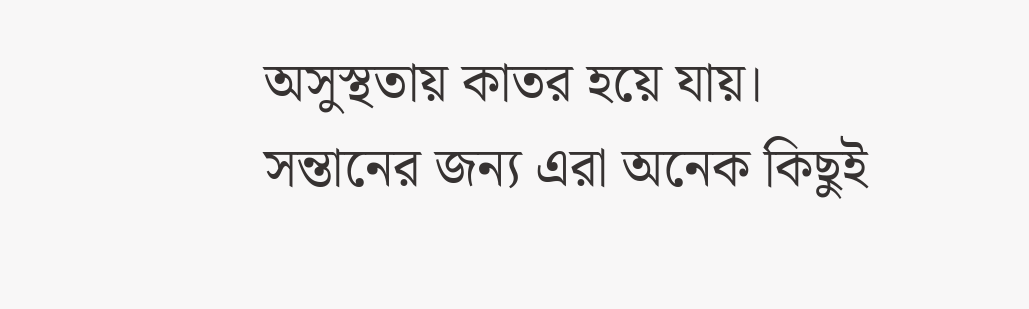অসুস্থতায় কাতর হয়ে যায়। সন্তানের জন্য এরা অনেক কিছুই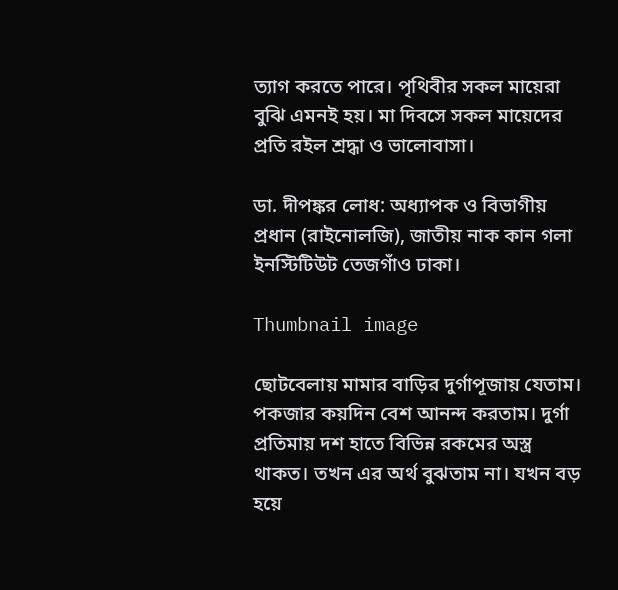ত্যাগ করতে পারে। পৃথিবীর সকল মায়েরা বুঝি এমনই হয়। মা দিবসে সকল মায়েদের প্রতি রইল শ্রদ্ধা ও ভালোবাসা।

ডা. দীপঙ্কর লোধ: অধ্যাপক ও বিভাগীয় প্রধান (রাইনোলজি), জাতীয় নাক কান গলা ইনস্টিটিউট তেজগাঁও ঢাকা।

Thumbnail image

ছোটবেলায় মামার বাড়ির দুর্গাপূজায় যেতাম। পকজার কয়দিন বেশ আনন্দ করতাম। দুর্গা প্রতিমায় দশ হাতে বিভিন্ন রকমের অস্ত্র থাকত। তখন এর অর্থ বুঝতাম না। যখন বড় হয়ে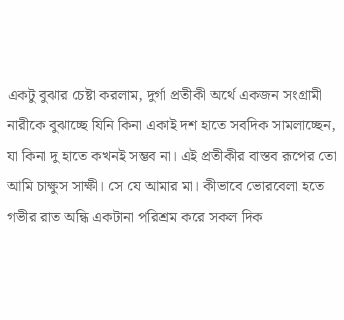একটু বুঝার চেষ্টা করলাম, দুর্গা প্রতীকী অর্থে একজন সংগ্রামী নারীকে বুঝাচ্ছে যিনি কিনা একাই দশ হাতে সবদিক সামলাচ্ছেন, যা কিনা দু হাতে কখনই সম্ভব না। এই প্রতীকীর বাস্তব রূপের তো আমি চাক্ষুস সাক্ষী। সে যে আমার মা। কীভাবে ভোরবেলা হতে গভীর রাত অন্ধি একটানা পরিশ্রম করে সকল দিক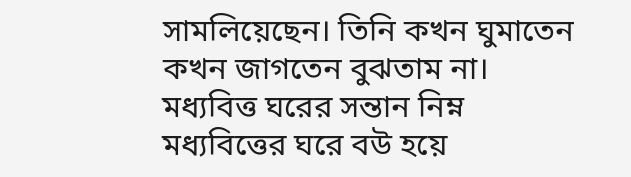সামলিয়েছেন। তিনি কখন ঘুমাতেন কখন জাগতেন বুঝতাম না। মধ্যবিত্ত ঘরের সন্তান নিম্ন মধ্যবিত্তের ঘরে বউ হয়ে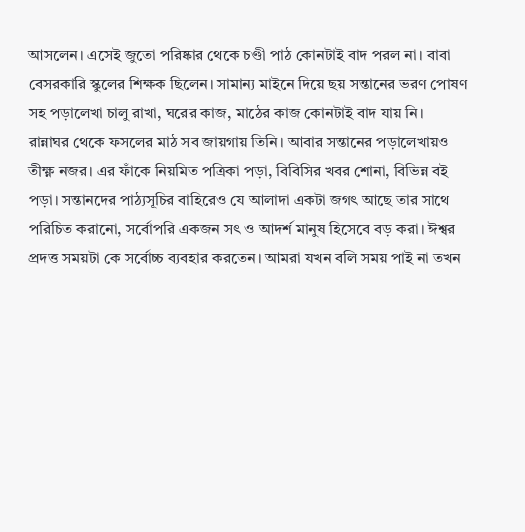আসলেন। এসেই জুতো পরিষ্কার থেকে চণ্ডী পাঠ কোনটাই বাদ পরল না। বাবা বেসরকারি স্কুলের শিক্ষক ছিলেন। সামান্য মাইনে দিয়ে ছয় সন্তানের ভরণ পোষণ সহ পড়ালেখা চালু রাখা, ঘরের কাজ, মাঠের কাজ কোনটাই বাদ যায় নি। রান্নাঘর থেকে ফসলের মাঠ সব জায়গায় তিনি। আবার সন্তানের পড়ালেখায়ও তীক্ষ্ণ নজর। এর ফাঁকে নিয়মিত পত্রিকা পড়া, বিবিসির খবর শোনা, বিভিন্ন বই পড়া। সন্তানদের পাঠ্যসূচির বাহিরেও যে আলাদা একটা জগৎ আছে তার সাথে পরিচিত করানো, সর্বোপরি একজন সৎ ও আদর্শ মানুষ হিসেবে বড় করা। ঈশ্বর প্রদত্ত সময়টা কে সর্বোচ্চ ব্যবহার করতেন। আমরা যখন বলি সময় পাই না তখন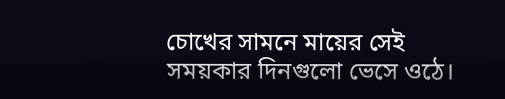চোখের সামনে মায়ের সেই সময়কার দিনগুলো ভেসে ওঠে।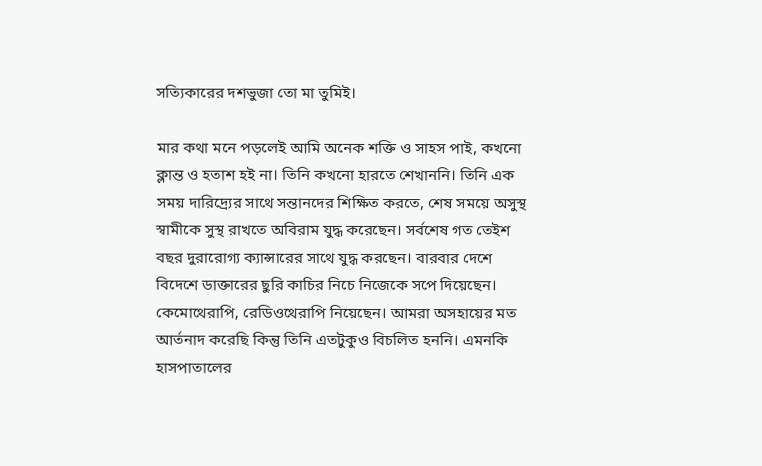সত্যিকারের দশভুজা তো মা তুমিই।

মার কথা মনে পড়লেই আমি অনেক শক্তি ও সাহস পাই, কখনো ক্লান্ত ও হতাশ হই না। তিনি কখনো হারতে শেখাননি। তিনি এক সময় দারিদ্র্যের সাথে সন্তানদের শিক্ষিত করতে, শেষ সময়ে অসুস্থ স্বামীকে সুস্থ রাখতে অবিরাম যুদ্ধ করেছেন। সর্বশেষ গত তেইশ বছর দুরারোগ্য ক্যান্সারের সাথে যুদ্ধ করছেন। বারবার দেশে বিদেশে ডাক্তারের ছুরি কাচির নিচে নিজেকে সপে দিয়েছেন। কেমোথেরাপি, রেডিওথেরাপি নিয়েছেন। আমরা অসহায়ের মত আর্তনাদ করেছি কিন্তু তিনি এতটুকুও বিচলিত হননি। এমনকি হাসপাতালের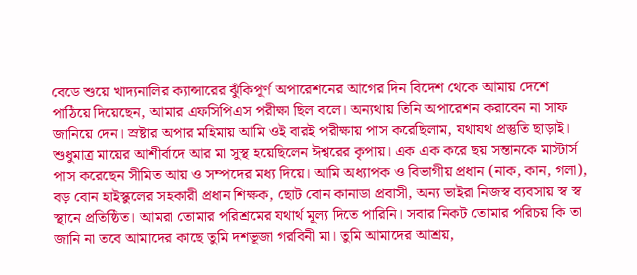বেডে শুয়ে খাদ্যনালির ক্যান্সারের ঝুঁকিপূর্ণ অপারেশনের আগের দিন বিদেশ থেকে আমায় দেশে পাঠিয়ে দিয়েছেন, আমার এফসিপিএস পরীক্ষা ছিল বলে। অন্যথায় তিনি অপারেশন করাবেন না সাফ জানিয়ে দেন। স্রষ্টার অপার মহিমায় আমি ওই বারই পরীক্ষায় পাস করেছিলাম, যথাযথ প্রস্তুতি ছাড়াই। শুধুমাত্র মায়ের আশীর্বাদে আর মা সুস্থ হয়েছিলেন ঈশ্বরের কৃপায়। এক এক করে ছয় সন্তানকে মাস্টার্স পাস করেছেন সীমিত আয় ও সম্পদের মধ্য দিয়ে। আমি অধ্যাপক ও বিভাগীয় প্রধান (নাক, কান, গলা), বড় বোন হাইস্কুলের সহকারী প্রধান শিক্ষক, ছোট বোন কানাডা প্রবাসী, অন্য ভাইরা নিজস্ব ব্যবসায় স্ব স্ব স্থানে প্রতিষ্ঠিত। আমরা তোমার পরিশ্রমের যথার্থ মূল্য দিতে পারিনি। সবার নিকট তোমার পরিচয় কি তা জানি না তবে আমাদের কাছে তুমি দশভূজা গরবিনী মা। তুমি আমাদের আশ্রয়,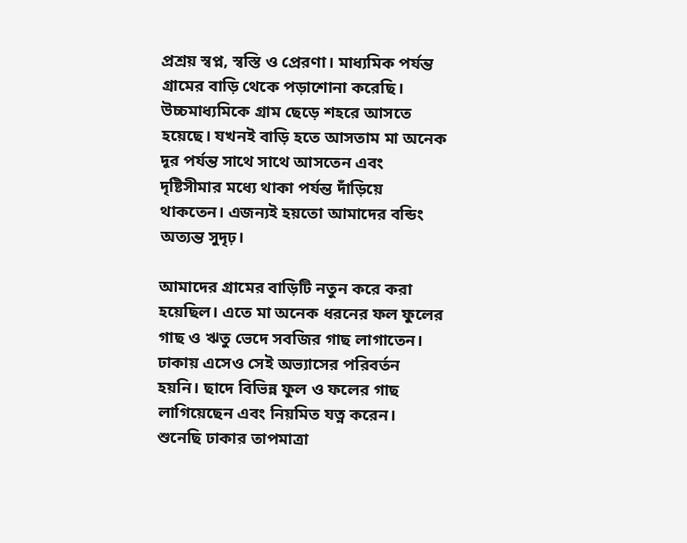প্রশ্রয় স্বপ্ন, স্বস্তি ও প্রেরণা। মাধ্যমিক পর্যন্ত গ্রামের বাড়ি থেকে পড়াশোনা করেছি। উচ্চমাধ্যমিকে গ্রাম ছেড়ে শহরে আসতে হয়েছে। যখনই বাড়ি হতে আসতাম মা অনেক দূর পর্যন্ত সাথে সাথে আসতেন এবং দৃষ্টিসীমার মধ্যে থাকা পর্যন্ত দাঁড়িয়ে থাকতেন। এজন্যই হয়তো আমাদের বন্ডিং অত্যন্ত সুদৃঢ়।

আমাদের গ্রামের বাড়িটি নতুন করে করা হয়েছিল। এতে মা অনেক ধরনের ফল ফুলের গাছ ও ঋতু ভেদে সবজির গাছ লাগাতেন। ঢাকায় এসেও সেই অভ্যাসের পরিবর্তন হয়নি। ছাদে বিভিন্ন ফুল ও ফলের গাছ লাগিয়েছেন এবং নিয়মিত যত্ন করেন। শুনেছি ঢাকার তাপমাত্রা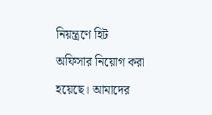নিয়ন্ত্রণে হিট অফিসার নিয়োগ করা হয়েছে। আমাদের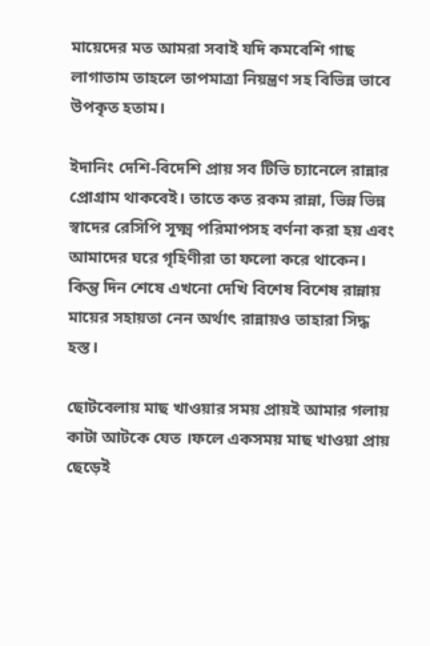মায়েদের মত আমরা সবাই যদি কমবেশি গাছ লাগাতাম তাহলে তাপমাত্রা নিয়ন্ত্রণ সহ বিভিন্ন ভাবে উপকৃত হতাম।

ইদানিং দেশি-বিদেশি প্রায় সব টিভি চ্যানেলে রান্নার প্রোগ্রাম থাকবেই। তাতে কত রকম রান্না, ভিন্ন ভিন্ন স্বাদের রেসিপি সূক্ষ্ম পরিমাপসহ বর্ণনা করা হয় এবং আমাদের ঘরে গৃহিণীরা তা ফলো করে থাকেন। কিন্তু দিন শেষে এখনো দেখি বিশেষ বিশেষ রান্নায় মায়ের সহায়তা নেন অর্থাৎ রান্নায়ও তাহারা সিদ্ধ হস্ত।

ছোটবেলায় মাছ খাওয়ার সময় প্রায়ই আমার গলায় কাটা আটকে যেত ।ফলে একসময় মাছ খাওয়া প্রায় ছেড়েই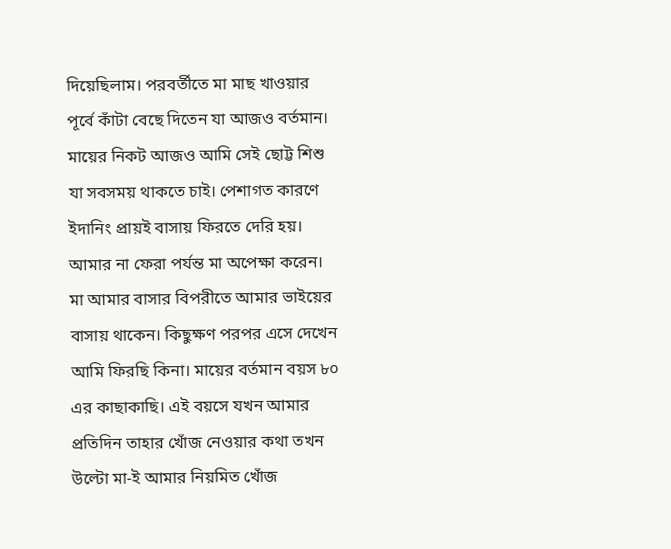দিয়েছিলাম। পরবর্তীতে মা মাছ খাওয়ার পূর্বে কাঁটা বেছে দিতেন যা আজও বর্তমান। মায়ের নিকট আজও আমি সেই ছোট্ট শিশু যা সবসময় থাকতে চাই। পেশাগত কারণে ইদানিং প্রায়ই বাসায় ফিরতে দেরি হয়। আমার না ফেরা পর্যন্ত মা অপেক্ষা করেন। মা আমার বাসার বিপরীতে আমার ভাইয়ের বাসায় থাকেন। কিছুক্ষণ পরপর এসে দেখেন আমি ফিরছি কিনা। মায়ের বর্তমান বয়স ৮০ এর কাছাকাছি। এই বয়সে যখন আমার প্রতিদিন তাহার খোঁজ নেওয়ার কথা তখন উল্টো মা-ই আমার নিয়মিত খোঁজ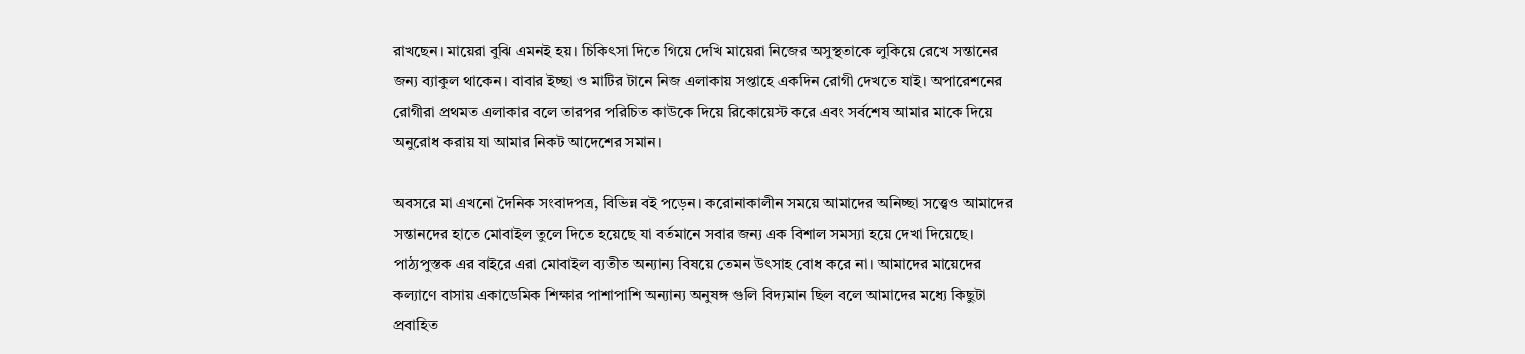রাখছেন। মায়েরা বুঝি এমনই হয়। চিকিৎসা দিতে গিয়ে দেখি মায়েরা নিজের অসুস্থতাকে লুকিয়ে রেখে সন্তানের জন্য ব্যাকুল থাকেন। বাবার ইচ্ছা ও মাটির টানে নিজ এলাকায় সপ্তাহে একদিন রোগী দেখতে যাই। অপারেশনের রোগীরা প্রথমত এলাকার বলে তারপর পরিচিত কাউকে দিয়ে রিকোয়েস্ট করে এবং সর্বশেষ আমার মাকে দিয়ে অনুরোধ করায় যা আমার নিকট আদেশের সমান।

অবসরে মা এখনো দৈনিক সংবাদপত্র, বিভিন্ন বই পড়েন। করোনাকালীন সময়ে আমাদের অনিচ্ছা সত্ত্বেও আমাদের সন্তানদের হাতে মোবাইল তুলে দিতে হয়েছে যা বর্তমানে সবার জন্য এক বিশাল সমস্যা হয়ে দেখা দিয়েছে। পাঠ্যপুস্তক এর বাইরে এরা মোবাইল ব্যতীত অন্যান্য বিষয়ে তেমন উৎসাহ বোধ করে না। আমাদের মায়েদের কল্যাণে বাসায় একাডেমিক শিক্ষার পাশাপাশি অন্যান্য অনুষঙ্গ গুলি বিদ্যমান ছিল বলে আমাদের মধ্যে কিছুটা প্রবাহিত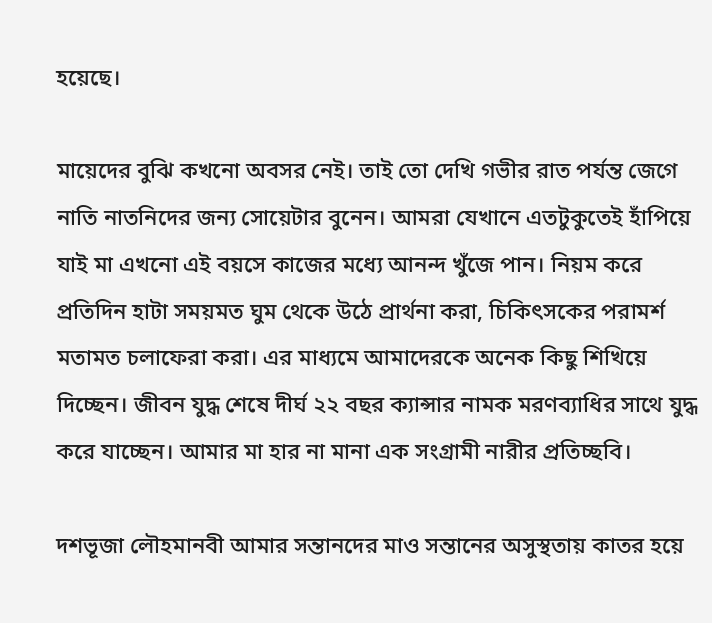হয়েছে।

মায়েদের বুঝি কখনো অবসর নেই। তাই তো দেখি গভীর রাত পর্যন্ত জেগে নাতি নাতনিদের জন্য সোয়েটার বুনেন। আমরা যেখানে এতটুকুতেই হাঁপিয়ে যাই মা এখনো এই বয়সে কাজের মধ্যে আনন্দ খুঁজে পান। নিয়ম করে প্রতিদিন হাটা সময়মত ঘুম থেকে উঠে প্রার্থনা করা, চিকিৎসকের পরামর্শ মতামত চলাফেরা করা। এর মাধ্যমে আমাদেরকে অনেক কিছু শিখিয়ে দিচ্ছেন। জীবন যুদ্ধ শেষে দীর্ঘ ২২ বছর ক্যান্সার নামক মরণব্যাধির সাথে যুদ্ধ করে যাচ্ছেন। আমার মা হার না মানা এক সংগ্রামী নারীর প্রতিচ্ছবি।

দশভূজা লৌহমানবী আমার সন্তানদের মাও সন্তানের অসুস্থতায় কাতর হয়ে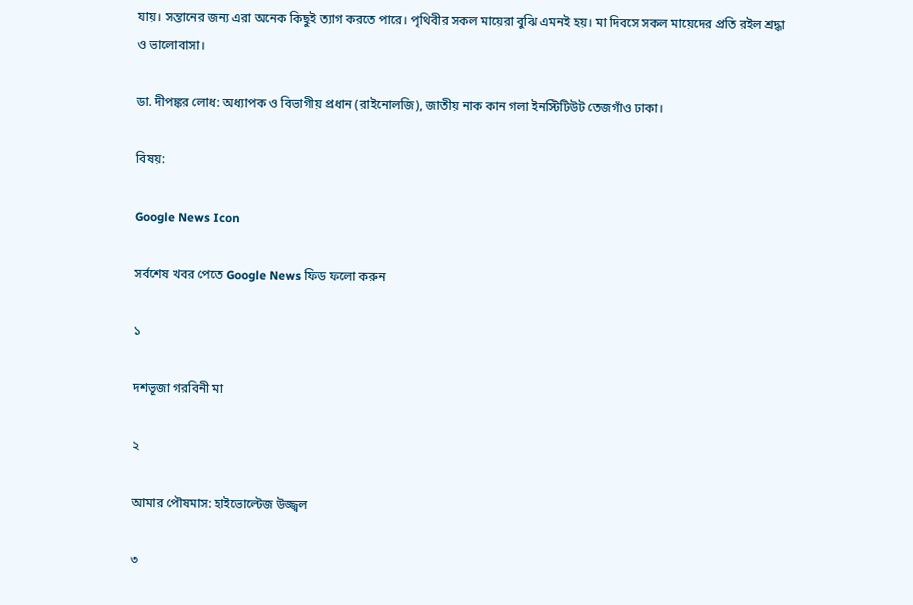যায়। সন্তানের জন্য এরা অনেক কিছুই ত্যাগ করতে পারে। পৃথিবীর সকল মায়েরা বুঝি এমনই হয়। মা দিবসে সকল মায়েদের প্রতি রইল শ্রদ্ধা ও ভালোবাসা।

ডা. দীপঙ্কর লোধ: অধ্যাপক ও বিভাগীয় প্রধান (রাইনোলজি), জাতীয় নাক কান গলা ইনস্টিটিউট তেজগাঁও ঢাকা।

বিষয়:

Google News Icon

সর্বশেষ খবর পেতে Google News ফিড ফলো করুন

১

দশভূজা গরবিনী মা

২

আমার পৌষমাস: হাইভোল্টেজ উজ্জ্বল

৩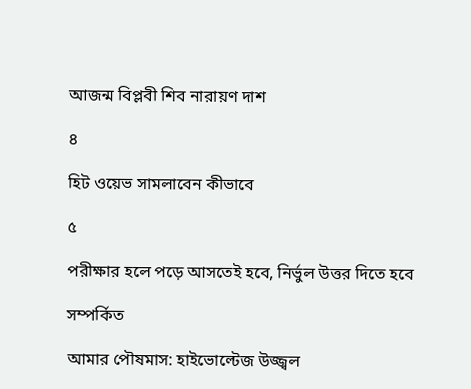আজন্ম বিপ্লবী শিব নারায়ণ দাশ

৪

হিট ওয়েভ সামলাবেন কীভাবে

৫

পরীক্ষার হলে পড়ে আসতেই হবে, নির্ভুল উত্তর দিতে হবে

সম্পর্কিত

আমার পৌষমাস: হাইভোল্টেজ উজ্জ্বল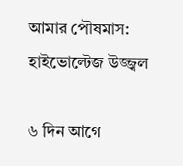আমার পৌষমাস: হাইভোল্টেজ উজ্জ্বল

৬ দিন আগে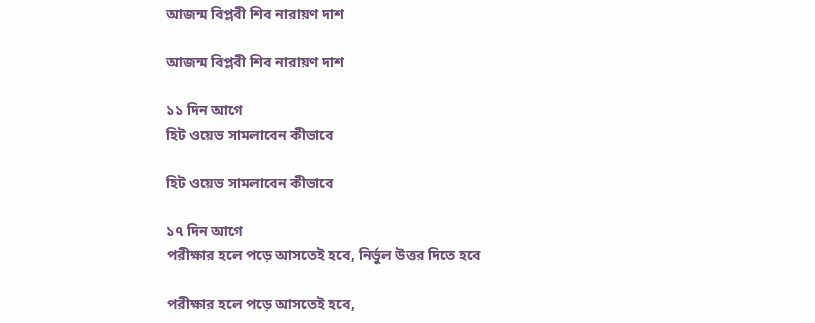আজন্ম বিপ্লবী শিব নারায়ণ দাশ

আজন্ম বিপ্লবী শিব নারায়ণ দাশ

১১ দিন আগে
হিট ওয়েভ সামলাবেন কীভাবে

হিট ওয়েভ সামলাবেন কীভাবে

১৭ দিন আগে
পরীক্ষার হলে পড়ে আসতেই হবে, নির্ভুল উত্তর দিতে হবে

পরীক্ষার হলে পড়ে আসতেই হবে,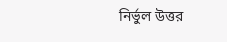নির্ভুল উত্তর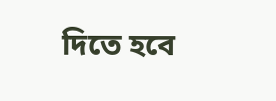দিতে হবে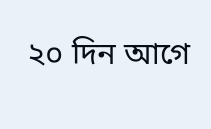২০ দিন আগে